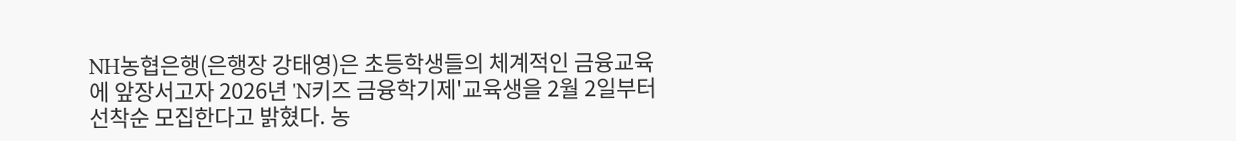NH농협은행(은행장 강태영)은 초등학생들의 체계적인 금융교육에 앞장서고자 2026년 'N키즈 금융학기제'교육생을 2월 2일부터 선착순 모집한다고 밝혔다. 농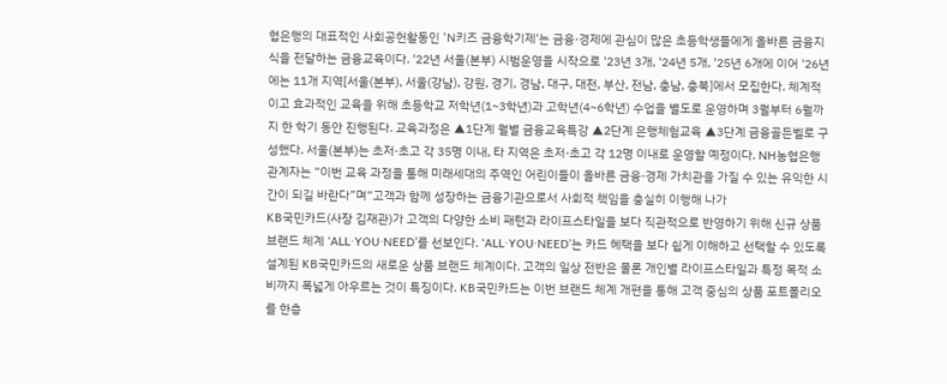협은행의 대표적인 사회공헌활동인 'N키즈 금융학기제'는 금융·경제에 관심이 많은 초등학생들에게 올바른 금융지식을 전달하는 금융교육이다. '22년 서울(본부) 시범운영을 시작으로 '23년 3개, '24년 5개, '25년 6개에 이어 '26년에는 11개 지역[서울(본부), 서울(강남), 강원, 경기, 경남, 대구, 대전, 부산, 전남, 충남, 충북]에서 모집한다. 체계적이고 효과적인 교육을 위해 초등학교 저학년(1~3학년)과 고학년(4~6학년) 수업을 별도로 운영하며 3월부터 6월까지 한 학기 동안 진행된다. 교육과정은 ▲1단계 월별 금융교육특강 ▲2단계 은행체험교육 ▲3단계 금융골든벨로 구성했다. 서울(본부)는 초저·초고 각 35명 이내, 타 지역은 초저·초고 각 12명 이내로 운영할 예정이다. NH농협은행 관계자는 “이번 교육 과정을 통해 미래세대의 주역인 어린이들이 올바른 금융·경제 가치관을 가질 수 있는 유익한 시간이 되길 바란다”며“고객과 함께 성장하는 금융기관으로서 사회적 책임을 충실히 이행해 나가
KB국민카드(사장 김재관)가 고객의 다양한 소비 패턴과 라이프스타일을 보다 직관적으로 반영하기 위해 신규 상품 브랜드 체계 ‘ALL·YOU·NEED’를 선보인다. ‘ALL·YOU·NEED’는 카드 혜택을 보다 쉽게 이해하고 선택할 수 있도록 설계된 KB국민카드의 새로운 상품 브랜드 체계이다. 고객의 일상 전반은 물론 개인별 라이프스타일과 특정 목적 소비까지 폭넓게 아우르는 것이 특징이다. KB국민카드는 이번 브랜드 체계 개편을 통해 고객 중심의 상품 포트폴리오를 한층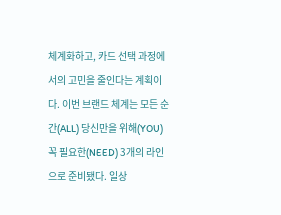체계화하고, 카드 선택 과정에서의 고민을 줄인다는 계획이다. 이번 브랜드 체계는 모든 순간(ALL) 당신만을 위해(YOU) 꼭 필요한(NEED) 3개의 라인으로 준비됐다. 일상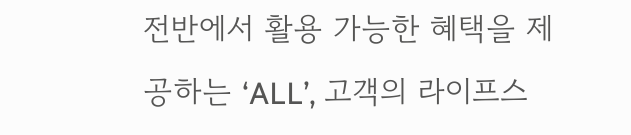전반에서 활용 가능한 혜택을 제공하는 ‘ALL’, 고객의 라이프스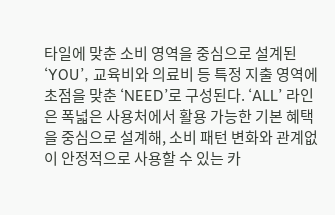타일에 맞춘 소비 영역을 중심으로 설계된 ‘YOU’, 교육비와 의료비 등 특정 지출 영역에 초점을 맞춘 ‘NEED’로 구성된다. ‘ALL’ 라인은 폭넓은 사용처에서 활용 가능한 기본 혜택을 중심으로 설계해, 소비 패턴 변화와 관계없이 안정적으로 사용할 수 있는 카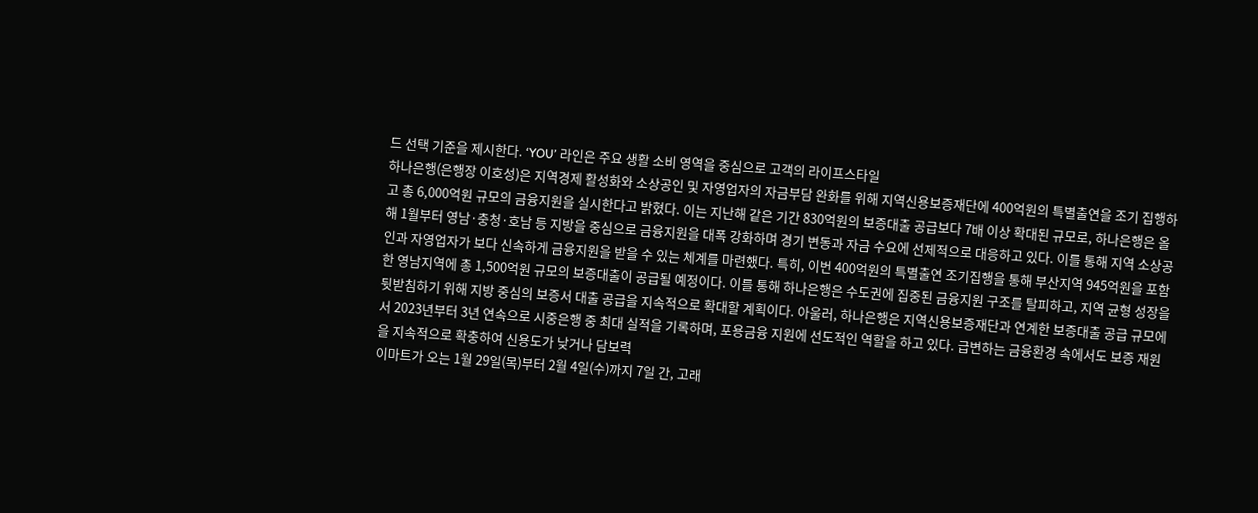드 선택 기준을 제시한다. ‘YOU’ 라인은 주요 생활 소비 영역을 중심으로 고객의 라이프스타일
하나은행(은행장 이호성)은 지역경제 활성화와 소상공인 및 자영업자의 자금부담 완화를 위해 지역신용보증재단에 400억원의 특별출연을 조기 집행하고 총 6,000억원 규모의 금융지원을 실시한다고 밝혔다. 이는 지난해 같은 기간 830억원의 보증대출 공급보다 7배 이상 확대된 규모로, 하나은행은 올해 1월부터 영남·충청·호남 등 지방을 중심으로 금융지원을 대폭 강화하며 경기 변동과 자금 수요에 선제적으로 대응하고 있다. 이를 통해 지역 소상공인과 자영업자가 보다 신속하게 금융지원을 받을 수 있는 체계를 마련했다. 특히, 이번 400억원의 특별출연 조기집행을 통해 부산지역 945억원을 포함한 영남지역에 총 1,500억원 규모의 보증대출이 공급될 예정이다. 이를 통해 하나은행은 수도권에 집중된 금융지원 구조를 탈피하고, 지역 균형 성장을 뒷받침하기 위해 지방 중심의 보증서 대출 공급을 지속적으로 확대할 계획이다. 아울러, 하나은행은 지역신용보증재단과 연계한 보증대출 공급 규모에서 2023년부터 3년 연속으로 시중은행 중 최대 실적을 기록하며, 포용금융 지원에 선도적인 역할을 하고 있다. 급변하는 금융환경 속에서도 보증 재원을 지속적으로 확충하여 신용도가 낮거나 담보력
이마트가 오는 1월 29일(목)부터 2월 4일(수)까지 7일 간, 고래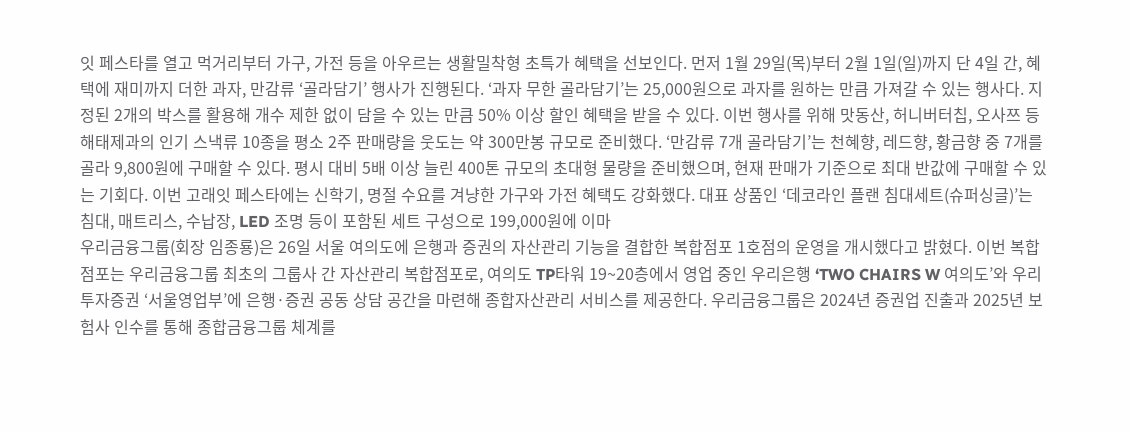잇 페스타를 열고 먹거리부터 가구, 가전 등을 아우르는 생활밀착형 초특가 혜택을 선보인다. 먼저 1월 29일(목)부터 2월 1일(일)까지 단 4일 간, 혜택에 재미까지 더한 과자, 만감류 ‘골라담기’ 행사가 진행된다. ‘과자 무한 골라담기’는 25,000원으로 과자를 원하는 만큼 가져갈 수 있는 행사다. 지정된 2개의 박스를 활용해 개수 제한 없이 담을 수 있는 만큼 50% 이상 할인 혜택을 받을 수 있다. 이번 행사를 위해 맛동산, 허니버터칩, 오사쯔 등 해태제과의 인기 스낵류 10종을 평소 2주 판매량을 웃도는 약 300만봉 규모로 준비했다. ‘만감류 7개 골라담기’는 천혜향, 레드향, 황금향 중 7개를 골라 9,800원에 구매할 수 있다. 평시 대비 5배 이상 늘린 400톤 규모의 초대형 물량을 준비했으며, 현재 판매가 기준으로 최대 반값에 구매할 수 있는 기회다. 이번 고래잇 페스타에는 신학기, 명절 수요를 겨냥한 가구와 가전 혜택도 강화했다. 대표 상품인 ‘데코라인 플랜 침대세트(슈퍼싱글)’는 침대, 매트리스, 수납장, LED 조명 등이 포함된 세트 구성으로 199,000원에 이마
우리금융그룹(회장 임종룡)은 26일 서울 여의도에 은행과 증권의 자산관리 기능을 결합한 복합점포 1호점의 운영을 개시했다고 밝혔다. 이번 복합점포는 우리금융그룹 최초의 그룹사 간 자산관리 복합점포로, 여의도 TP타워 19~20층에서 영업 중인 우리은행 ‘TWO CHAIRS W 여의도’와 우리투자증권 ‘서울영업부’에 은행·증권 공동 상담 공간을 마련해 종합자산관리 서비스를 제공한다. 우리금융그룹은 2024년 증권업 진출과 2025년 보험사 인수를 통해 종합금융그룹 체계를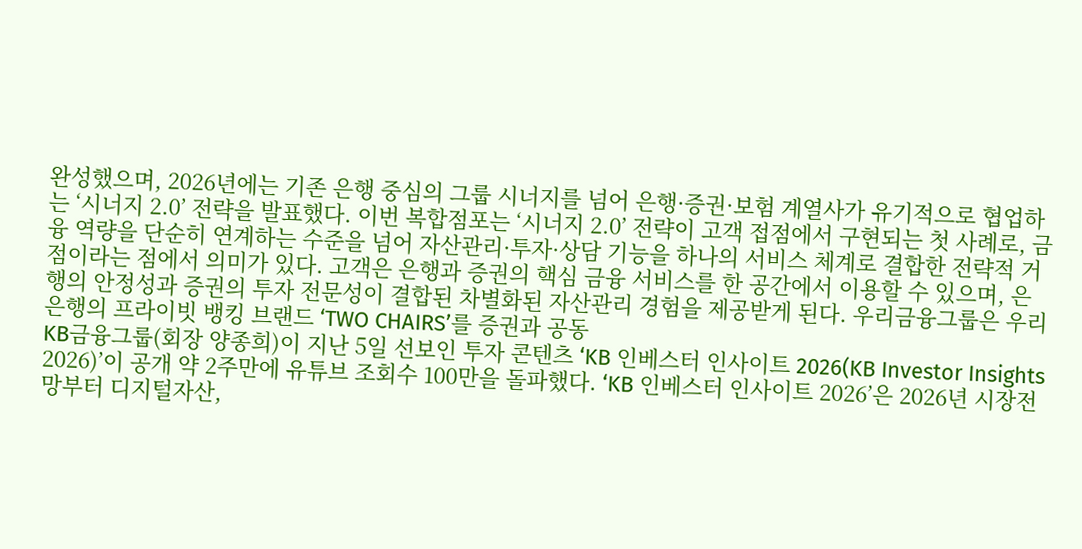완성했으며, 2026년에는 기존 은행 중심의 그룹 시너지를 넘어 은행·증권·보험 계열사가 유기적으로 협업하는 ‘시너지 2.0’ 전략을 발표했다. 이번 복합점포는 ‘시너지 2.0’ 전략이 고객 접점에서 구현되는 첫 사례로, 금융 역량을 단순히 연계하는 수준을 넘어 자산관리·투자·상담 기능을 하나의 서비스 체계로 결합한 전략적 거점이라는 점에서 의미가 있다. 고객은 은행과 증권의 핵심 금융 서비스를 한 공간에서 이용할 수 있으며, 은행의 안정성과 증권의 투자 전문성이 결합된 차별화된 자산관리 경험을 제공받게 된다. 우리금융그룹은 우리은행의 프라이빗 뱅킹 브랜드 ‘TWO CHAIRS’를 증권과 공동
KB금융그룹(회장 양종희)이 지난 5일 선보인 투자 콘텐츠 ‘KB 인베스터 인사이트 2026(KB Investor Insights 2026)’이 공개 약 2주만에 유튜브 조회수 100만을 돌파했다. ‘KB 인베스터 인사이트 2026’은 2026년 시장전망부터 디지털자산,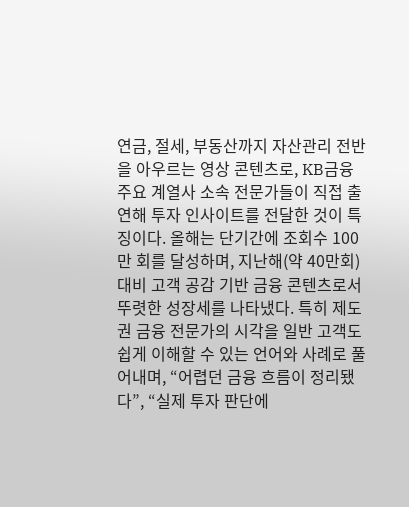연금, 절세, 부동산까지 자산관리 전반을 아우르는 영상 콘텐츠로, KB금융 주요 계열사 소속 전문가들이 직접 출연해 투자 인사이트를 전달한 것이 특징이다. 올해는 단기간에 조회수 100만 회를 달성하며, 지난해(약 40만회) 대비 고객 공감 기반 금융 콘텐츠로서 뚜렷한 성장세를 나타냈다. 특히 제도권 금융 전문가의 시각을 일반 고객도 쉽게 이해할 수 있는 언어와 사례로 풀어내며, “어렵던 금융 흐름이 정리됐다”, “실제 투자 판단에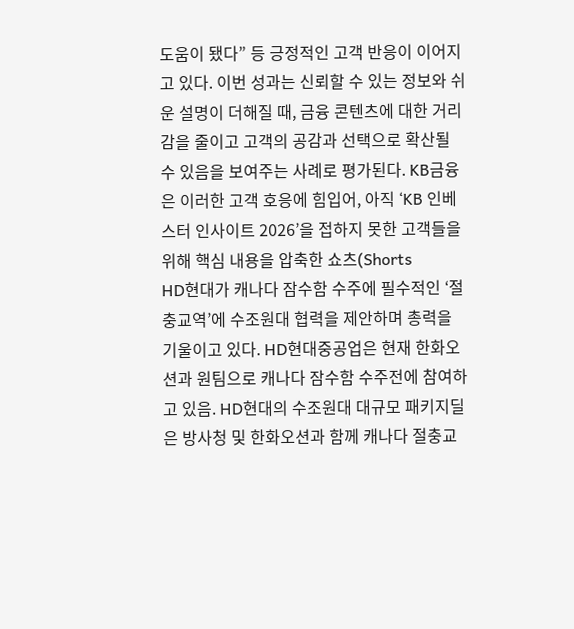도움이 됐다” 등 긍정적인 고객 반응이 이어지고 있다. 이번 성과는 신뢰할 수 있는 정보와 쉬운 설명이 더해질 때, 금융 콘텐츠에 대한 거리감을 줄이고 고객의 공감과 선택으로 확산될 수 있음을 보여주는 사례로 평가된다. KB금융은 이러한 고객 호응에 힘입어, 아직 ‘KB 인베스터 인사이트 2026’을 접하지 못한 고객들을 위해 핵심 내용을 압축한 쇼츠(Shorts
HD현대가 캐나다 잠수함 수주에 필수적인 ‘절충교역’에 수조원대 협력을 제안하며 총력을 기울이고 있다. HD현대중공업은 현재 한화오션과 원팀으로 캐나다 잠수함 수주전에 참여하고 있음. HD현대의 수조원대 대규모 패키지딜은 방사청 및 한화오션과 함께 캐나다 절충교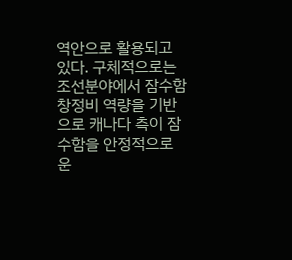역안으로 활용되고 있다. 구체적으로는 조선분야에서 잠수함 창정비 역량을 기반으로 캐나다 측이 잠수함을 안정적으로 운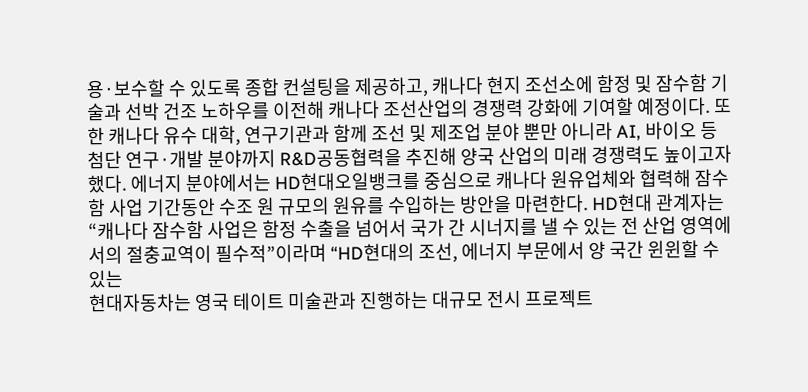용·보수할 수 있도록 종합 컨설팅을 제공하고, 캐나다 현지 조선소에 함정 및 잠수함 기술과 선박 건조 노하우를 이전해 캐나다 조선산업의 경쟁력 강화에 기여할 예정이다. 또한 캐나다 유수 대학, 연구기관과 함께 조선 및 제조업 분야 뿐만 아니라 AI, 바이오 등 첨단 연구·개발 분야까지 R&D공동협력을 추진해 양국 산업의 미래 경쟁력도 높이고자 했다. 에너지 분야에서는 HD현대오일뱅크를 중심으로 캐나다 원유업체와 협력해 잠수함 사업 기간동안 수조 원 규모의 원유를 수입하는 방안을 마련한다. HD현대 관계자는 “캐나다 잠수함 사업은 함정 수출을 넘어서 국가 간 시너지를 낼 수 있는 전 산업 영역에서의 절충교역이 필수적”이라며 “HD현대의 조선, 에너지 부문에서 양 국간 윈윈할 수 있는
현대자동차는 영국 테이트 미술관과 진행하는 대규모 전시 프로젝트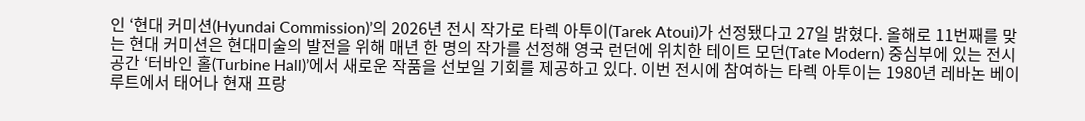인 ‘현대 커미션(Hyundai Commission)’의 2026년 전시 작가로 타렉 아투이(Tarek Atoui)가 선정됐다고 27일 밝혔다. 올해로 11번째를 맞는 현대 커미션은 현대미술의 발전을 위해 매년 한 명의 작가를 선정해 영국 런던에 위치한 테이트 모던(Tate Modern) 중심부에 있는 전시 공간 ‘터바인 홀(Turbine Hall)’에서 새로운 작품을 선보일 기회를 제공하고 있다. 이번 전시에 참여하는 타렉 아투이는 1980년 레바논 베이루트에서 태어나 현재 프랑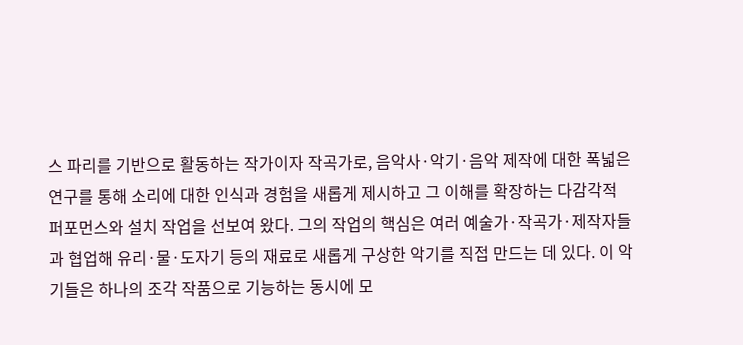스 파리를 기반으로 활동하는 작가이자 작곡가로, 음악사·악기·음악 제작에 대한 폭넓은 연구를 통해 소리에 대한 인식과 경험을 새롭게 제시하고 그 이해를 확장하는 다감각적 퍼포먼스와 설치 작업을 선보여 왔다. 그의 작업의 핵심은 여러 예술가·작곡가·제작자들과 협업해 유리·물·도자기 등의 재료로 새롭게 구상한 악기를 직접 만드는 데 있다. 이 악기들은 하나의 조각 작품으로 기능하는 동시에 모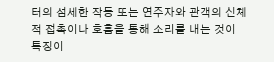터의 섬세한 작동 또는 연주자와 관객의 신체적 접촉이나 호흡을 통해 소리를 내는 것이 특징이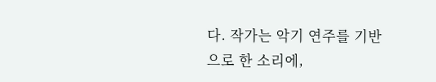다. 작가는 악기 연주를 기반으로 한 소리에,